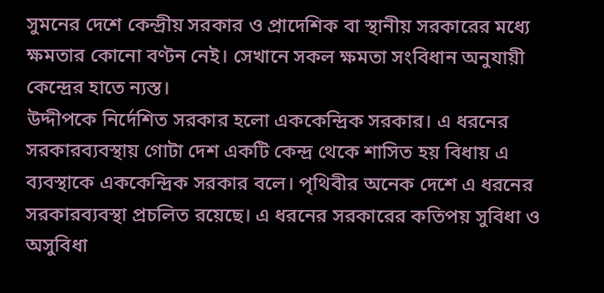সুমনের দেশে কেন্দ্রীয় সরকার ও প্রাদেশিক বা স্থানীয় সরকারের মধ্যে ক্ষমতার কোনো বণ্টন নেই। সেখানে সকল ক্ষমতা সংবিধান অনুযায়ী কেন্দ্রের হাতে ন্যস্ত।
উদ্দীপকে নির্দেশিত সরকার হলো এককেন্দ্রিক সরকার। এ ধরনের সরকারব্যবস্থায় গোটা দেশ একটি কেন্দ্র থেকে শাসিত হয় বিধায় এ ব্যবস্থাকে এককেন্দ্রিক সরকার বলে। পৃথিবীর অনেক দেশে এ ধরনের সরকারব্যবস্থা প্রচলিত রয়েছে। এ ধরনের সরকারের কতিপয় সুবিধা ও অসুবিধা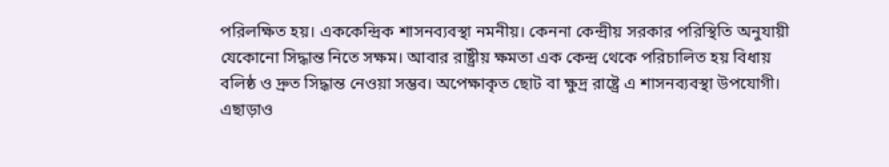পরিলক্ষিত হয়। এককেন্দ্রিক শাসনব্যবস্থা নমনীয়। কেননা কেন্দ্রীয় সরকার পরিস্থিতি অনুযায়ী যেকোনো সিদ্ধান্ত নিতে সক্ষম। আবার রাষ্ট্রীয় ক্ষমতা এক কেন্দ্র থেকে পরিচালিত হয় বিধায় বলিষ্ঠ ও দ্রুত সিদ্ধান্ত নেওয়া সম্ভব। অপেক্ষাকৃত ছোট বা ক্ষুদ্র রাষ্ট্রে এ শাসনব্যবস্থা উপযোগী। এছাড়াও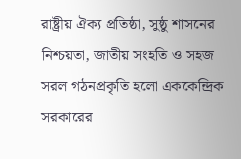রাষ্ট্রীয় ঐক্য প্রতিষ্ঠা, সুষ্ঠু শাসনের নিশ্চয়তা, জাতীয় সংহতি ও সহজ সরল গঠনপ্রকৃতি হলো এককেন্দ্রিক সরকারের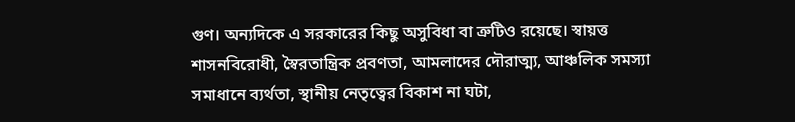গুণ। অন্যদিকে এ সরকারের কিছু অসুবিধা বা ত্রুটিও রয়েছে। স্বায়ত্ত শাসনবিরোধী, স্বৈরতান্ত্রিক প্রবণতা, আমলাদের দৌরাত্ম্য, আঞ্চলিক সমস্যা সমাধানে ব্যর্থতা, স্থানীয় নেতৃত্বের বিকাশ না ঘটা,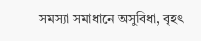সমস্যা সমাধানে অসুবিধা, বৃহৎ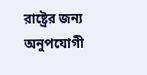রাষ্ট্রের জন্য অনুপযোগী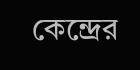কেন্দ্রের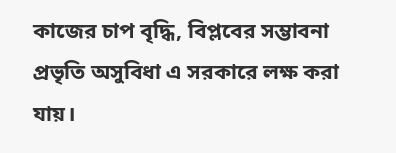কাজের চাপ বৃদ্ধি, বিপ্লবের সম্ভাবনা প্রভৃতি অসুবিধা এ সরকারে লক্ষ করা যায়।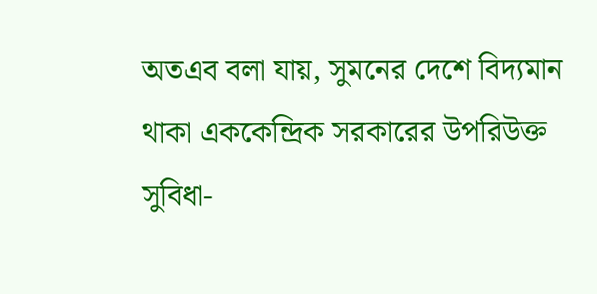অতএব বলা যায়, সুমনের দেশে বিদ্যমান থাকা এককেন্দ্রিক সরকারের উপরিউক্ত সুবিধা-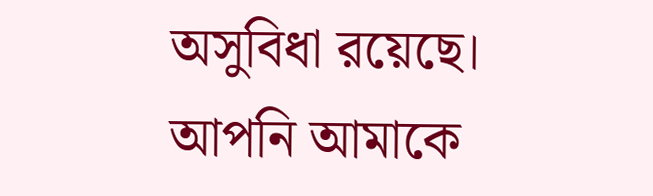অসুবিধা রয়েছে।
আপনি আমাকে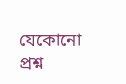যেকোনো প্রশ্ন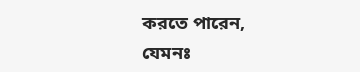করতে পারেন, যেমনঃ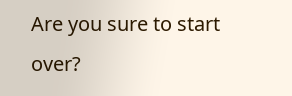Are you sure to start over?